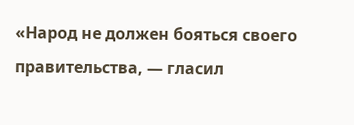«Народ не должен бояться своего правительства, — гласил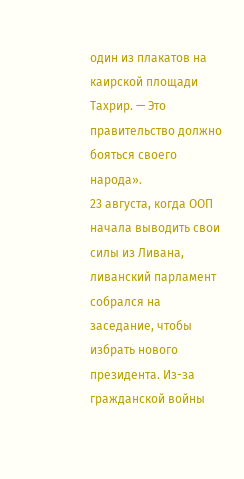один из плакатов на каирской площади Тахрир. — Это правительство должно бояться своего народа».
23 августа, когда ООП начала выводить свои силы из Ливана, ливанский парламент собрался на заседание, чтобы избрать нового президента. Из-за гражданской войны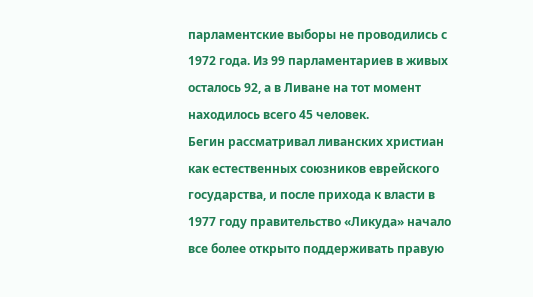парламентские выборы не проводились с 1972 года. Из 99 парламентариев в живых осталось 92, а в Ливане на тот момент находилось всего 45 человек.
Бегин рассматривал ливанских христиан как естественных союзников еврейского государства, и после прихода к власти в 1977 году правительство «Ликуда» начало все более открыто поддерживать правую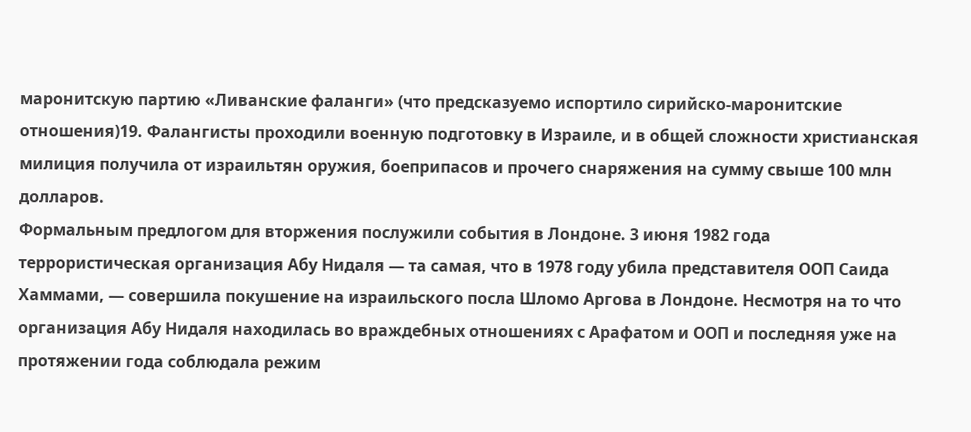маронитскую партию «Ливанские фаланги» (что предсказуемо испортило сирийско-маронитские отношения)19. Фалангисты проходили военную подготовку в Израиле, и в общей сложности христианская милиция получила от израильтян оружия, боеприпасов и прочего снаряжения на сумму свыше 100 млн долларов.
Формальным предлогом для вторжения послужили события в Лондоне. 3 июня 1982 года террористическая организация Абу Нидаля — та самая, что в 1978 году убила представителя ООП Саида Хаммами, — совершила покушение на израильского посла Шломо Аргова в Лондоне. Несмотря на то что организация Абу Нидаля находилась во враждебных отношениях с Арафатом и ООП и последняя уже на протяжении года соблюдала режим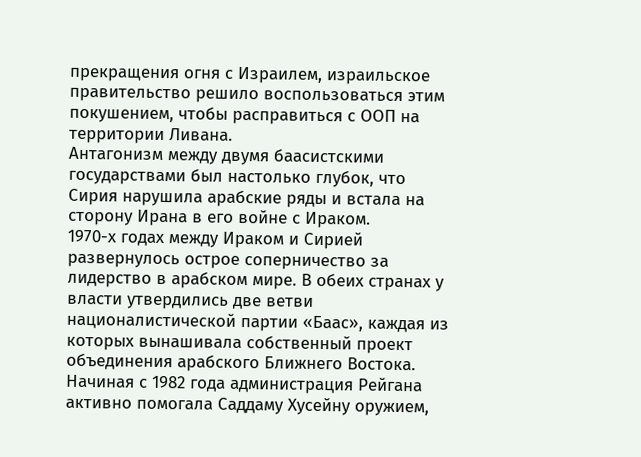прекращения огня с Израилем, израильское правительство решило воспользоваться этим покушением, чтобы расправиться с ООП на территории Ливана.
Антагонизм между двумя баасистскими государствами был настолько глубок, что Сирия нарушила арабские ряды и встала на сторону Ирана в его войне с Ираком.
1970-х годах между Ираком и Сирией развернулось острое соперничество за лидерство в арабском мире. В обеих странах у власти утвердились две ветви националистической партии «Баас», каждая из которых вынашивала собственный проект объединения арабского Ближнего Востока.
Начиная с 1982 года администрация Рейгана активно помогала Саддаму Хусейну оружием,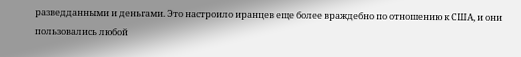разведданными и деньгами. Это настроило иранцев еще более враждебно по отношению к США, и они пользовались любой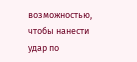возможностью, чтобы нанести удар по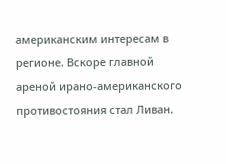американским интересам в регионе. Вскоре главной ареной ирано-американского противостояния стал Ливан.